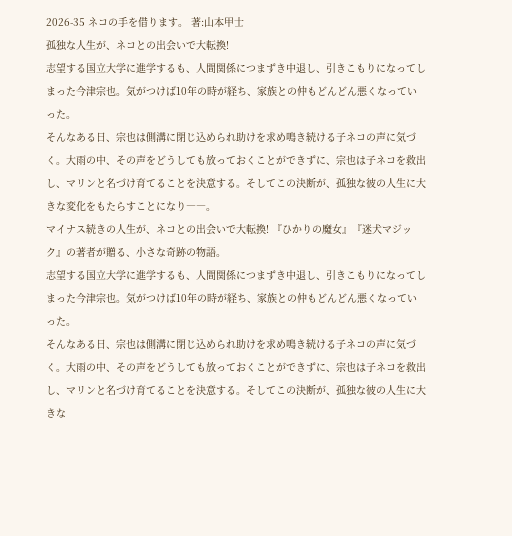2026-35 ネコの手を借ります。 著:山本甲士
孤独な人生が、ネコとの出会いで大転換!
志望する国立大学に進学するも、人間関係につまずき中退し、引きこもりになってしまった今津宗也。気がつけば10年の時が経ち、家族との仲もどんどん悪くなっていった。
そんなある日、宗也は側溝に閉じ込められ助けを求め鳴き続ける子ネコの声に気づく。大雨の中、その声をどうしても放っておくことができずに、宗也は子ネコを救出し、マリンと名づけ育てることを決意する。そしてこの決断が、孤独な彼の人生に大きな変化をもたらすことになり――。
マイナス続きの人生が、ネコとの出会いで大転換! 『ひかりの魔女』『迷犬マジック』の著者が贈る、小さな奇跡の物語。
志望する国立大学に進学するも、人間関係につまずき中退し、引きこもりになってしまった今津宗也。気がつけば10年の時が経ち、家族との仲もどんどん悪くなっていった。
そんなある日、宗也は側溝に閉じ込められ助けを求め鳴き続ける子ネコの声に気づく。大雨の中、その声をどうしても放っておくことができずに、宗也は子ネコを救出し、マリンと名づけ育てることを決意する。そしてこの決断が、孤独な彼の人生に大きな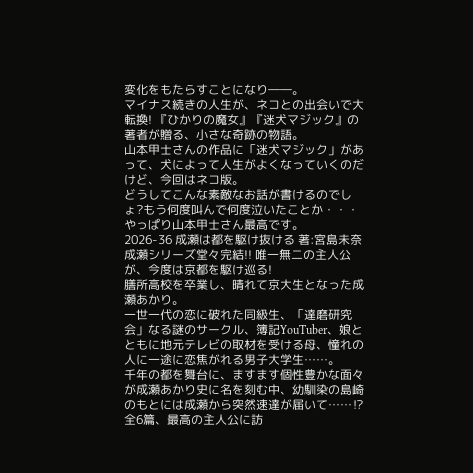変化をもたらすことになり――。
マイナス続きの人生が、ネコとの出会いで大転換! 『ひかりの魔女』『迷犬マジック』の著者が贈る、小さな奇跡の物語。
山本甲士さんの作品に「迷犬マジック」があって、犬によって人生がよくなっていくのだけど、今回はネコ版。
どうしてこんな素敵なお話が書けるのでしょ?もう何度叫んで何度泣いたことか・・・
やっぱり山本甲士さん最高です。
2026-36 成瀬は都を駆け抜ける 著:宮島未奈
成瀬シリーズ堂々完結!! 唯一無二の主人公が、今度は京都を駆け巡る!
膳所高校を卒業し、晴れて京大生となった成瀬あかり。
一世一代の恋に破れた同級生、「達磨研究会」なる謎のサークル、簿記YouTuber、娘とともに地元テレビの取材を受ける母、憧れの人に一途に恋焦がれる男子大学生……。
千年の都を舞台に、ますます個性豊かな面々が成瀬あかり史に名を刻む中、幼馴染の島崎のもとには成瀬から突然速達が届いて……⁉
全6篇、最高の主人公に訪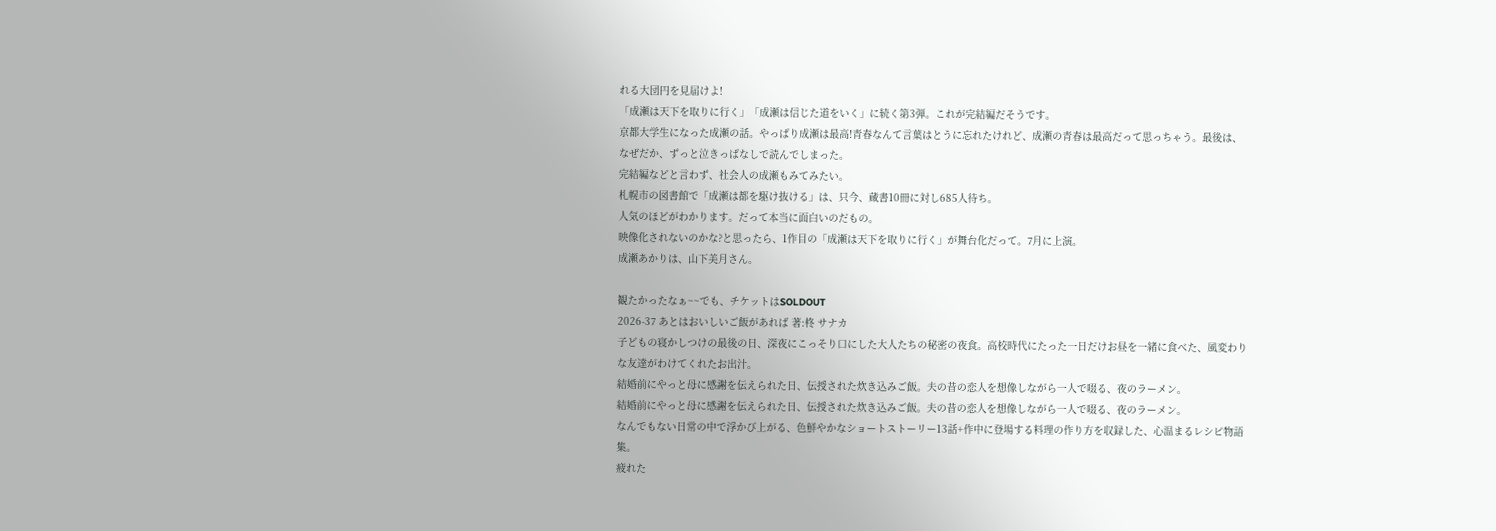れる大団円を見届けよ!
「成瀬は天下を取りに行く」「成瀬は信じた道をいく」に続く第3弾。これが完結編だそうです。
京都大学生になった成瀬の話。やっぱり成瀬は最高!青春なんて言葉はとうに忘れたけれど、成瀬の青春は最高だって思っちゃう。最後は、なぜだか、ずっと泣きっぱなしで読んでしまった。
完結編などと言わず、社会人の成瀬もみてみたい。
札幌市の図書館で「成瀬は都を駆け抜ける」は、只今、蔵書10冊に対し685人待ち。
人気のほどがわかります。だって本当に面白いのだもの。
映像化されないのかな?と思ったら、1作目の「成瀬は天下を取りに行く」が舞台化だって。7月に上演。
成瀬あかりは、山下美月さん。

観たかったなぁ~~でも、チケットはSOLDOUT
2026-37 あとはおいしいご飯があれば 著:柊 サナカ
子どもの寝かしつけの最後の日、深夜にこっそり口にした大人たちの秘密の夜食。高校時代にたった一日だけお昼を一緒に食べた、風変わりな友達がわけてくれたお出汁。
結婚前にやっと母に感謝を伝えられた日、伝授された炊き込みご飯。夫の昔の恋人を想像しながら一人で啜る、夜のラーメン。
結婚前にやっと母に感謝を伝えられた日、伝授された炊き込みご飯。夫の昔の恋人を想像しながら一人で啜る、夜のラーメン。
なんでもない日常の中で浮かび上がる、色鮮やかなショートストーリー13話+作中に登場する料理の作り方を収録した、心温まるレシピ物語集。
疲れた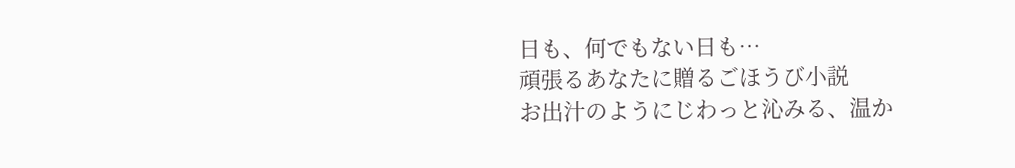日も、何でもない日も…
頑張るあなたに贈るごほうび小説
お出汁のようにじわっと沁みる、温か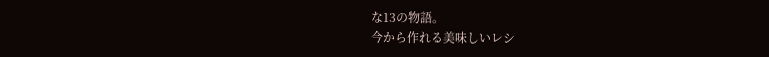な13の物語。
今から作れる美味しいレシ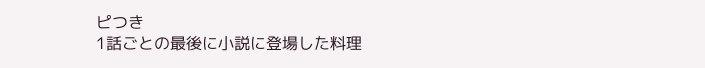ピつき
1話ごとの最後に小説に登場した料理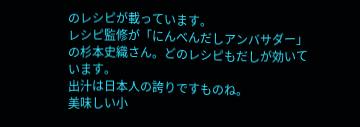のレシピが載っています。
レシピ監修が「にんべんだしアンバサダー」の杉本史織さん。どのレシピもだしが効いています。
出汁は日本人の誇りですものね。
美味しい小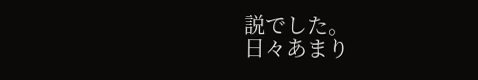説でした。
日々あまり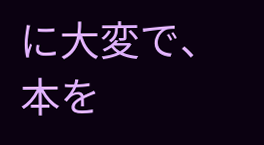に大変で、本を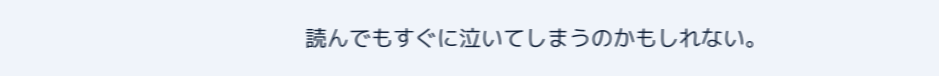読んでもすぐに泣いてしまうのかもしれない。